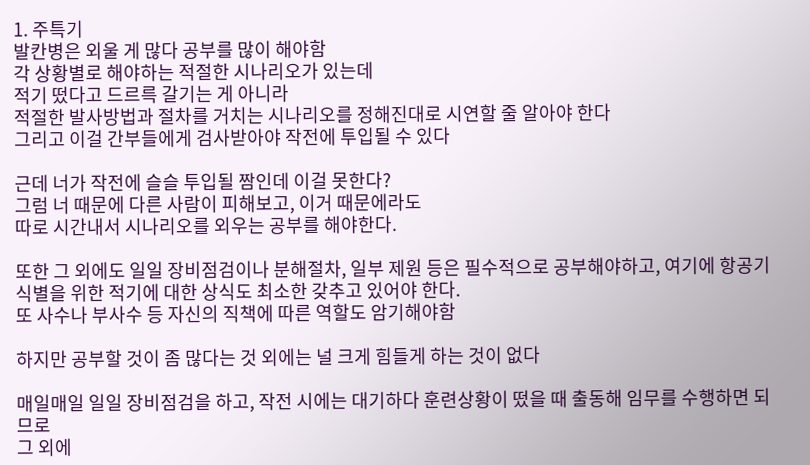1. 주특기
발칸병은 외울 게 많다 공부를 많이 해야함
각 상황별로 해야하는 적절한 시나리오가 있는데
적기 떴다고 드르륵 갈기는 게 아니라
적절한 발사방법과 절차를 거치는 시나리오를 정해진대로 시연할 줄 알아야 한다
그리고 이걸 간부들에게 검사받아야 작전에 투입될 수 있다

근데 너가 작전에 슬슬 투입될 짬인데 이걸 못한다?
그럼 너 때문에 다른 사람이 피해보고, 이거 때문에라도
따로 시간내서 시나리오를 외우는 공부를 해야한다.

또한 그 외에도 일일 장비점검이나 분해절차, 일부 제원 등은 필수적으로 공부해야하고, 여기에 항공기 식별을 위한 적기에 대한 상식도 최소한 갖추고 있어야 한다.
또 사수나 부사수 등 자신의 직책에 따른 역할도 암기해야함

하지만 공부할 것이 좀 많다는 것 외에는 널 크게 힘들게 하는 것이 없다

매일매일 일일 장비점검을 하고, 작전 시에는 대기하다 훈련상황이 떴을 때 출동해 임무를 수행하면 되므로
그 외에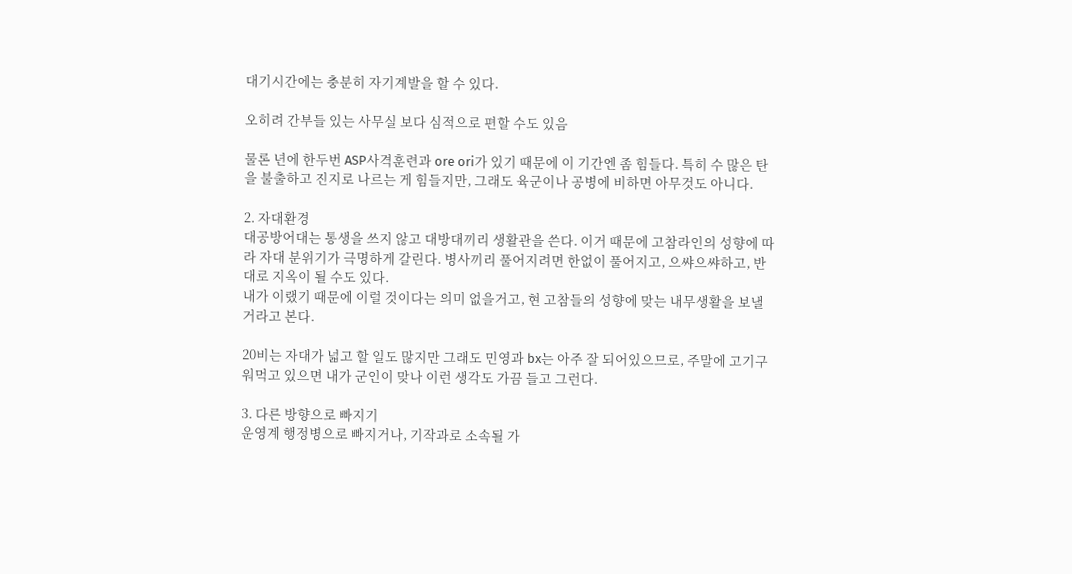대기시간에는 충분히 자기계발을 할 수 있다.

오히려 간부들 있는 사무실 보다 심적으로 편할 수도 있음

물론 년에 한두번 ASP사격훈련과 ore ori가 있기 때문에 이 기간엔 좀 힘들다. 특히 수 많은 탄을 불출하고 진지로 나르는 게 힘들지만, 그래도 육군이나 공병에 비하면 아무것도 아니다.

2. 자대환경
대공방어대는 통생을 쓰지 않고 대방대끼리 생활관을 쓴다. 이거 때문에 고참라인의 성향에 따라 자대 분위기가 극명하게 갈린다. 병사끼리 풀어지려면 한없이 풀어지고, 으쌰으쌰하고, 반대로 지옥이 될 수도 있다.
내가 이랬기 때문에 이럴 것이다는 의미 없을거고, 현 고참들의 성향에 맞는 내무생활을 보낼 거라고 본다.

20비는 자대가 넓고 할 일도 많지만 그래도 민영과 bx는 아주 잘 되어있으므로, 주말에 고기구워먹고 있으면 내가 군인이 맞나 이런 생각도 가끔 들고 그런다.

3. 다른 방향으로 빠지기
운영계 행정병으로 빠지거나, 기작과로 소속될 가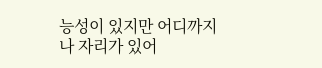능성이 있지만 어디까지나 자리가 있어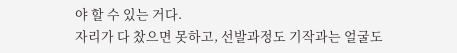야 할 수 있는 거다.
자리가 다 찼으면 못하고, 선발과정도 기작과는 얼굴도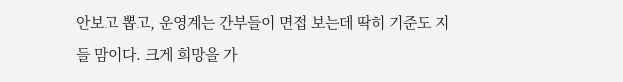안보고 뽑고, 운영계는 간부들이 면접 보는데 딱히 기준도 지들 맘이다. 크게 희망을 가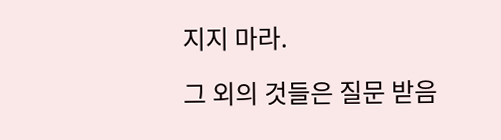지지 마라.

그 외의 것들은 질문 받음